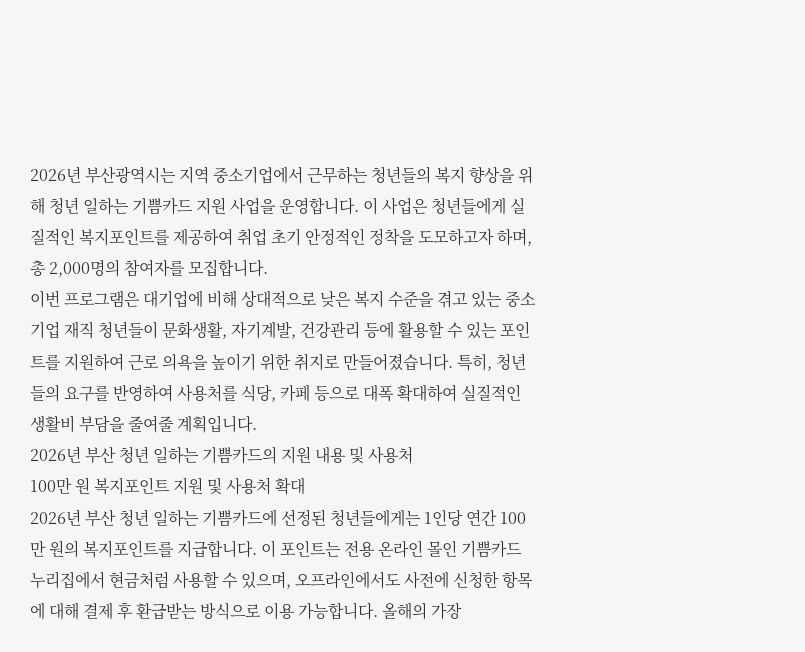2026년 부산광역시는 지역 중소기업에서 근무하는 청년들의 복지 향상을 위해 청년 일하는 기쁨카드 지원 사업을 운영합니다. 이 사업은 청년들에게 실질적인 복지포인트를 제공하여 취업 초기 안정적인 정착을 도모하고자 하며, 총 2,000명의 참여자를 모집합니다.
이번 프로그램은 대기업에 비해 상대적으로 낮은 복지 수준을 겪고 있는 중소기업 재직 청년들이 문화생활, 자기계발, 건강관리 등에 활용할 수 있는 포인트를 지원하여 근로 의욕을 높이기 위한 취지로 만들어졌습니다. 특히, 청년들의 요구를 반영하여 사용처를 식당, 카페 등으로 대폭 확대하여 실질적인 생활비 부담을 줄여줄 계획입니다.
2026년 부산 청년 일하는 기쁨카드의 지원 내용 및 사용처
100만 원 복지포인트 지원 및 사용처 확대
2026년 부산 청년 일하는 기쁨카드에 선정된 청년들에게는 1인당 연간 100만 원의 복지포인트를 지급합니다. 이 포인트는 전용 온라인 몰인 기쁨카드 누리집에서 현금처럼 사용할 수 있으며, 오프라인에서도 사전에 신청한 항목에 대해 결제 후 환급받는 방식으로 이용 가능합니다. 올해의 가장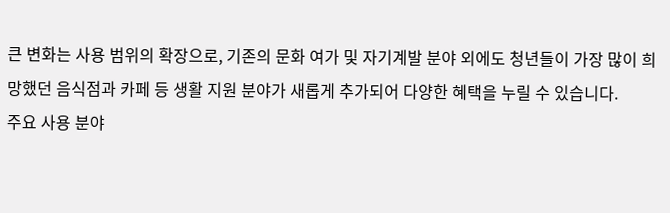큰 변화는 사용 범위의 확장으로, 기존의 문화 여가 및 자기계발 분야 외에도 청년들이 가장 많이 희망했던 음식점과 카페 등 생활 지원 분야가 새롭게 추가되어 다양한 혜택을 누릴 수 있습니다.
주요 사용 분야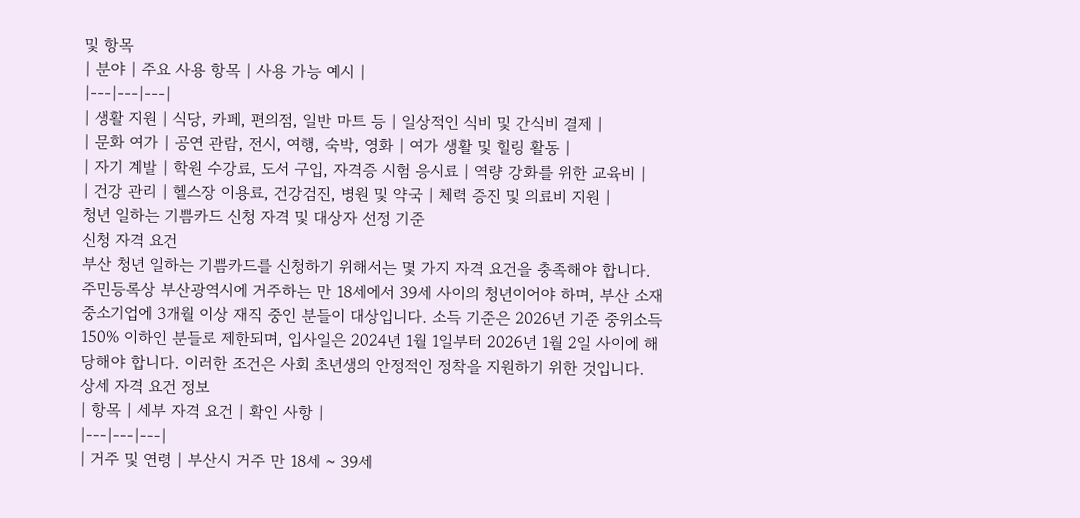및 항목
| 분야 | 주요 사용 항목 | 사용 가능 예시 |
|---|---|---|
| 생활 지원 | 식당, 카페, 편의점, 일반 마트 등 | 일상적인 식비 및 간식비 결제 |
| 문화 여가 | 공연 관람, 전시, 여행, 숙박, 영화 | 여가 생활 및 힐링 활동 |
| 자기 계발 | 학원 수강료, 도서 구입, 자격증 시험 응시료 | 역량 강화를 위한 교육비 |
| 건강 관리 | 헬스장 이용료, 건강검진, 병원 및 약국 | 체력 증진 및 의료비 지원 |
청년 일하는 기쁨카드 신청 자격 및 대상자 선정 기준
신청 자격 요건
부산 청년 일하는 기쁨카드를 신청하기 위해서는 몇 가지 자격 요건을 충족해야 합니다. 주민등록상 부산광역시에 거주하는 만 18세에서 39세 사이의 청년이어야 하며, 부산 소재 중소기업에 3개월 이상 재직 중인 분들이 대상입니다. 소득 기준은 2026년 기준 중위소득 150% 이하인 분들로 제한되며, 입사일은 2024년 1월 1일부터 2026년 1월 2일 사이에 해당해야 합니다. 이러한 조건은 사회 초년생의 안정적인 정착을 지원하기 위한 것입니다.
상세 자격 요건 정보
| 항목 | 세부 자격 요건 | 확인 사항 |
|---|---|---|
| 거주 및 연령 | 부산시 거주 만 18세 ~ 39세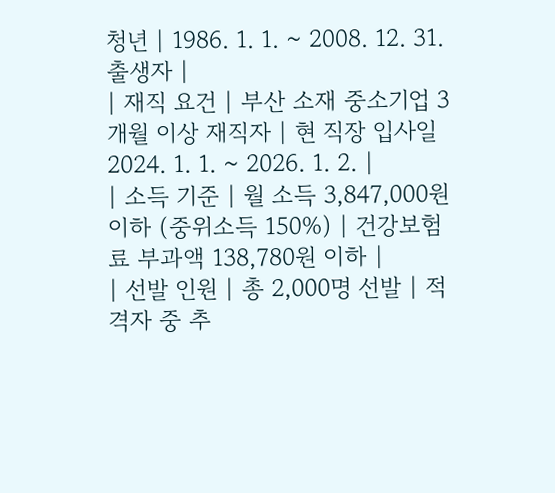청년 | 1986. 1. 1. ~ 2008. 12. 31. 출생자 |
| 재직 요건 | 부산 소재 중소기업 3개월 이상 재직자 | 현 직장 입사일 2024. 1. 1. ~ 2026. 1. 2. |
| 소득 기준 | 월 소득 3,847,000원 이하 (중위소득 150%) | 건강보험료 부과액 138,780원 이하 |
| 선발 인원 | 총 2,000명 선발 | 적격자 중 추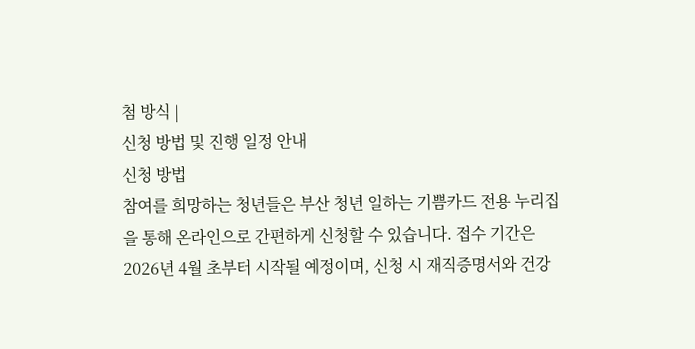첨 방식 |
신청 방법 및 진행 일정 안내
신청 방법
참여를 희망하는 청년들은 부산 청년 일하는 기쁨카드 전용 누리집을 통해 온라인으로 간편하게 신청할 수 있습니다. 접수 기간은 2026년 4월 초부터 시작될 예정이며, 신청 시 재직증명서와 건강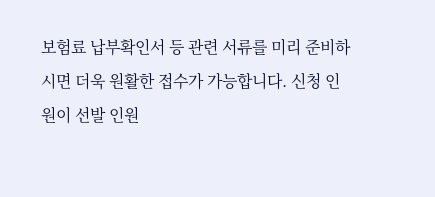보험료 납부확인서 등 관련 서류를 미리 준비하시면 더욱 원활한 접수가 가능합니다. 신청 인원이 선발 인원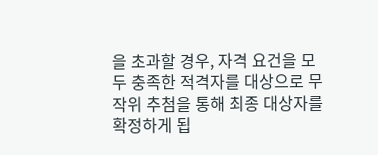을 초과할 경우, 자격 요건을 모두 충족한 적격자를 대상으로 무작위 추첨을 통해 최종 대상자를 확정하게 됩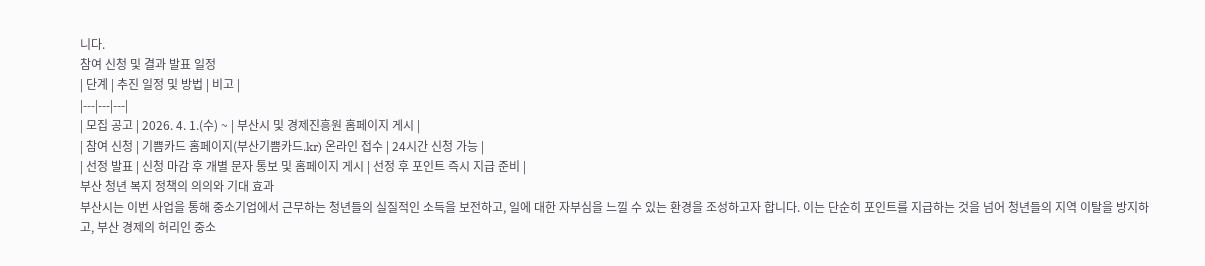니다.
참여 신청 및 결과 발표 일정
| 단계 | 추진 일정 및 방법 | 비고 |
|---|---|---|
| 모집 공고 | 2026. 4. 1.(수) ~ | 부산시 및 경제진흥원 홈페이지 게시 |
| 참여 신청 | 기쁨카드 홈페이지(부산기쁨카드.kr) 온라인 접수 | 24시간 신청 가능 |
| 선정 발표 | 신청 마감 후 개별 문자 통보 및 홈페이지 게시 | 선정 후 포인트 즉시 지급 준비 |
부산 청년 복지 정책의 의의와 기대 효과
부산시는 이번 사업을 통해 중소기업에서 근무하는 청년들의 실질적인 소득을 보전하고, 일에 대한 자부심을 느낄 수 있는 환경을 조성하고자 합니다. 이는 단순히 포인트를 지급하는 것을 넘어 청년들의 지역 이탈을 방지하고, 부산 경제의 허리인 중소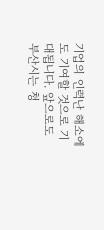기업의 인력난 해소에도 기여할 것으로 기대됩니다. 앞으로도 부산시는 청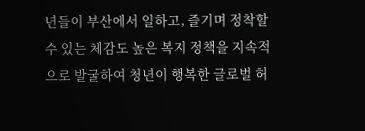년들이 부산에서 일하고, 즐기며 정착할 수 있는 체감도 높은 복지 정책을 지속적으로 발굴하여 청년이 행복한 글로벌 허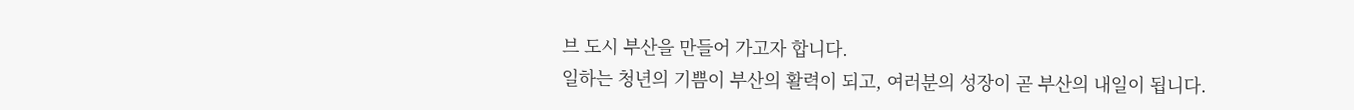브 도시 부산을 만들어 가고자 합니다.
일하는 청년의 기쁨이 부산의 활력이 되고, 여러분의 성장이 곧 부산의 내일이 됩니다.